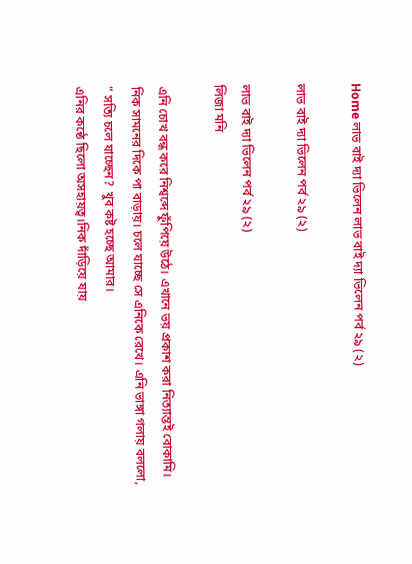Home লাভ বাই দ্যা ভিলেন লাভ বাই দ্যা ভিলেন পর্ব ২৯ (২)

লাভ বাই দ্যা ভিলেন পর্ব ২৯ (২)

লাভ বাই দ্যা ভিলেন পর্ব ২৯ (২)
লিজা মনি

এনি চোখ বন্ধ করে নিশ্বব্দে ফুঁপিয়ে উঠে। এখানে ভয় প্রকাশ করা নিত্যান্তই বোকামি। নিক সামনের দিকে পা বাড়ায়। চলে যাচ্ছে সে এনিকে রেখে। এনি ভাঙ্গা গলায় বললো,
” সত্যি চলে যাচ্ছেন? খুব কষ্ট হচ্ছে আমার।
এনির কন্ঠে ছিলো অসহায়ত্ব।নিক দাঁড়িয়ে যায়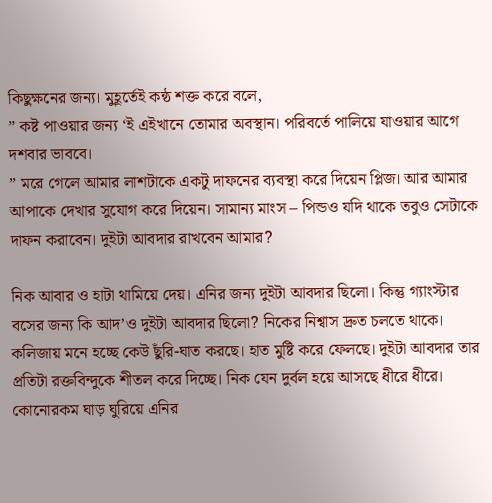কিছুক্ষনের জন্য। মুহূর্তেই কন্ঠ শক্ত করে বলে,
” কষ্ট পাওয়ার জন্য ‘ই এইখানে তোমার অবস্থান। পরিবর্তে পালিয়ে যাওয়ার আগে দশবার ভাববে।
” মরে গেলে আমার লাশটাকে একটু দাফনের ব্যবস্থা করে দিয়েন প্লিজ। আর আমার আপাকে দেখার সুযোগ করে দিয়েন। সামান্য মাংস – পিন্ডও যদি থাকে তবুও সেটাকে দাফন করাবেন। দুইটা আবদার রাখবেন আমার?

নিক আবার ও হাটা থামিয়ে দেয়। এনির জন্য দুইটা আবদার ছিলো। কিন্তু গ্যাংস্টার বসের জন্য কি আদ’ও দুইটা আবদার ছিলো? নিকের নিশ্বাস দ্রুত চলতে থাকে। কলিজায় মনে হচ্ছে কেউ ছুঁরি-ঘাত করছে। হাত মুষ্টি করে ফেলছে। দুইটা আবদার তার প্রতিটা রক্তবিন্দুকে শীতল করে দিচ্ছে। নিক যেন দুর্বল হয়ে আসছে ধীরে ধীরে। কোনোরকম ঘাড় ঘুরিয়ে এনির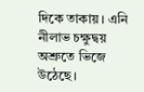দিকে তাকায়। এনি নীলাভ চক্ষুদ্বয় অশ্রুতে ভিজে উঠেছে।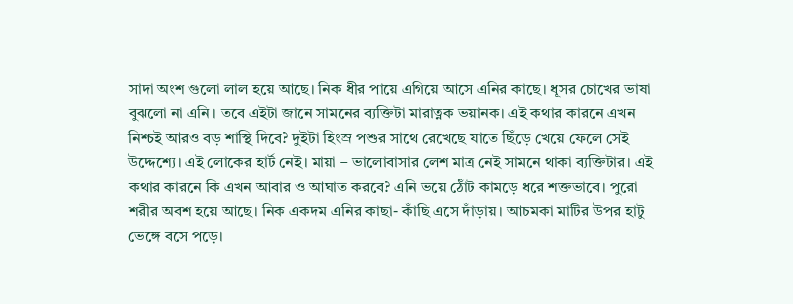সাদা অংশ গুলো লাল হয়ে আছে। নিক ধীর পায়ে এগিয়ে আসে এনির কাছে। ধূসর চোখের ভাষা বুঝলো না এনি। তবে এইটা জানে সামনের ব্যক্তিটা মারাত্নক ভয়ানক। এই কথার কারনে এখন নিশ্চই আরও বড় শাস্থি দিবে? দুইটা হিংস্র পশুর সাথে রেখেছে যাতে ছিঁড়ে খেয়ে ফেলে সেই উদ্দেশ্যে। এই লোকের হার্ট নেই। মায়া – ভালোবাসার লেশ মাত্র নেই সামনে থাকা ব্যক্তিটার। এই কথার কারনে কি এখন আবার ও আঘাত করবে? এনি ভয়ে ঠোঁট কামড়ে ধরে শক্তভাবে। পুরো শরীর অবশ হয়ে আছে। নিক একদম এনির কাছা- কাঁছি এসে দাঁড়ায়। আচমকা মাটির উপর হাটু ভেঙ্গে বসে পড়ে।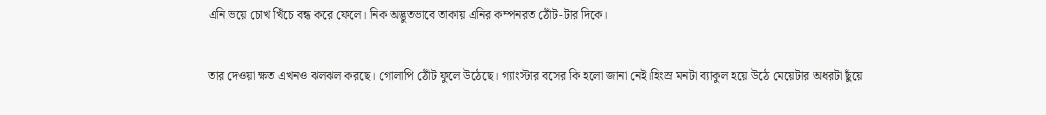এনি ভয়ে চোখ খিঁচে বন্ধ করে ফেলে। নিক অদ্ভুতভাবে তাকায় এনির কম্পনরত ঠোঁট-টার দিকে।

তার দেওয়া ক্ষত এখনও ঝলঝল করছে। গোলাপি ঠোঁট ফুলে উঠেছে। গ্যাংস্টার বসের কি হলো জানা নেই।হিংস্র মনটা ব্যাকুল হয়ে উঠে মেয়েটার অধরটা ছুঁয়ে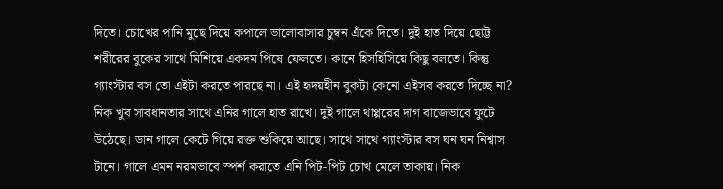দিতে। চোখের পানি মুছে দিয়ে কপালে ভালোবাসার চুম্বন এঁকে দিতে। দুই হাত দিয়ে ছোট্ট শরীরের বুকের সাথে মিশিয়ে একদম পিষে ফেলতে। কানে হিসহিসিয়ে কিছু বলতে। কিন্তু গ্যাংস্টার বস তো এইটা করতে পারছে না। এই হৃদয়হীন বুকটা কেনো এইসব করতে দিচ্ছে না? নিক খুব সাবধানতার সাথে এনির গালে হাত রাখে। দুই গালে থাপ্পরের দাগ বাজেভাবে ফুটে উঠেছে। ডান গালে কেটে গিয়ে রক্ত শুকিয়ে আছে। সাথে সাথে গ্যাংস্টার বস ঘন ঘন নিশ্বাস টানে। গালে এমন নরমভাবে স্পর্শ করাতে এনি পিট-পিট চোখ মেলে তাকায়। নিক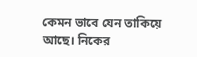কেমন ভাবে যেন তাকিয়ে আছে। নিকের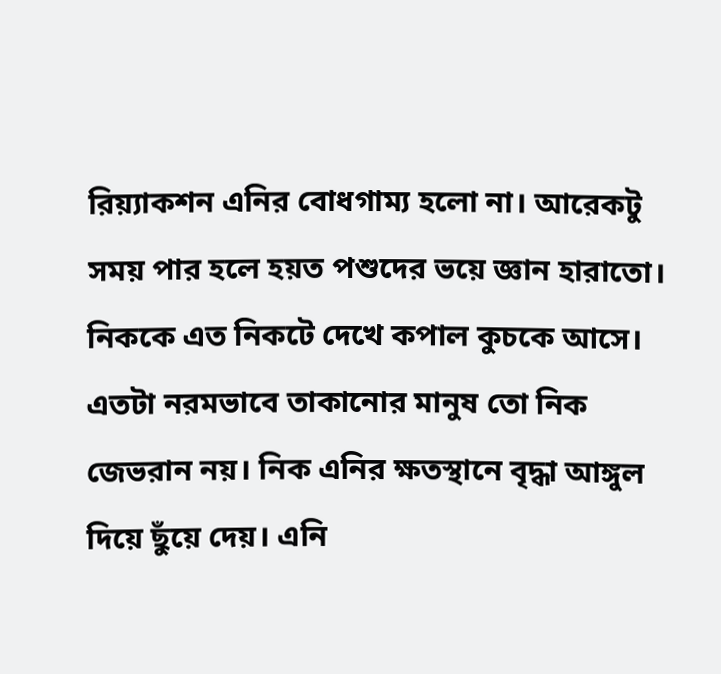রিয়্যাকশন এনির বোধগাম্য হলো না। আরেকটু সময় পার হলে হয়ত পশুদের ভয়ে জ্ঞান হারাতো। নিককে এত নিকটে দেখে কপাল কুচকে আসে। এতটা নরমভাবে তাকানোর মানুষ তো নিক জেভরান নয়। নিক এনির ক্ষতস্থানে বৃদ্ধা আঙ্গুল দিয়ে ছুঁয়ে দেয়। এনি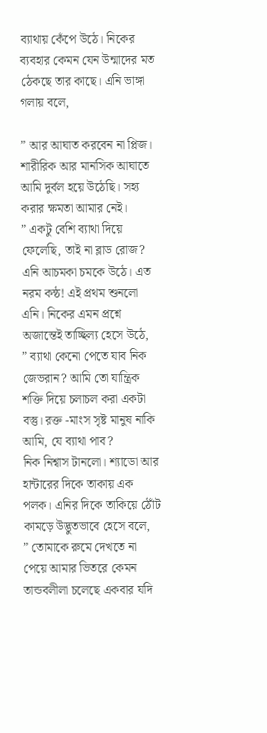ব্যাথায় কেঁপে উঠে। নিকের ব্যবহার কেমন যেন উন্মাদের মত ঠেকছে তার কাছে। এনি ভাঙ্গা গলায় বলে,

” আর আঘাত করবেন না প্লিজ। শারীরিক আর মানসিক আঘাতে আমি দুর্বল হয়ে উঠেছি। সহ্য করার ক্ষমতা আমার নেই।
” একটু বেশি ব্যাথা দিয়ে ফেলেছি, তাই না ব্লাড রোজ?
এনি আচমকা চমকে উঠে। এত নরম কন্ঠ! এই প্রথম শুনলো এনি। নিকের এমন প্রশ্নে অজান্তেই তাচ্ছিল্য হেসে উঠে,
” ব্যাথা কেনো পেতে যাব নিক জেভরান? আমি তো যান্ত্রিক শক্তি দিয়ে চলাচল করা একটা বস্তু। রক্ত -মাংস সৃষ্ট মানুষ নাকি আমি, যে ব্যাথা পাব?
নিক নিশ্বাস টানলো। শ্যাডো আর হান্টারের দিকে তাকায় এক পলক। এনির দিকে তাকিয়ে ঠোঁট কামড়ে উদ্ভুতভাবে হেসে বলে,
” তোমাকে রুমে দেখতে না পেয়ে আমার ভিতরে কেমন তান্ডবলীলা চলেছে একবার যদি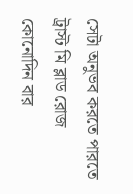সেটা অনুভব করতে পারতে ট্রাস্ট মি ব্লাড রোজ কোনোদিন বার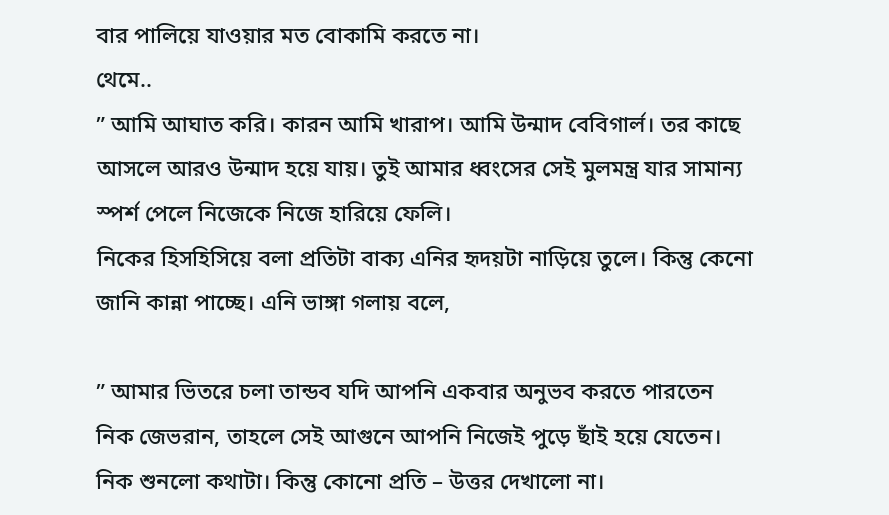বার পালিয়ে যাওয়ার মত বোকামি করতে না।
থেমে..
” আমি আঘাত করি। কারন আমি খারাপ। আমি উন্মাদ বেবিগার্ল। তর কাছে আসলে আরও উন্মাদ হয়ে যায়। তুই আমার ধ্বংসের সেই মুলমন্ত্র যার সামান্য স্পর্শ পেলে নিজেকে নিজে হারিয়ে ফেলি।
নিকের হিসহিসিয়ে বলা প্রতিটা বাক্য এনির হৃদয়টা নাড়িয়ে তুলে। কিন্তু কেনো জানি কান্না পাচ্ছে। এনি ভাঙ্গা গলায় বলে,

” আমার ভিতরে চলা তান্ডব যদি আপনি একবার অনুভব করতে পারতেন নিক জেভরান, তাহলে সেই আগুনে আপনি নিজেই পুড়ে ছাঁই হয়ে যেতেন।
নিক শুনলো কথাটা। কিন্তু কোনো প্রতি – উত্তর দেখালো না।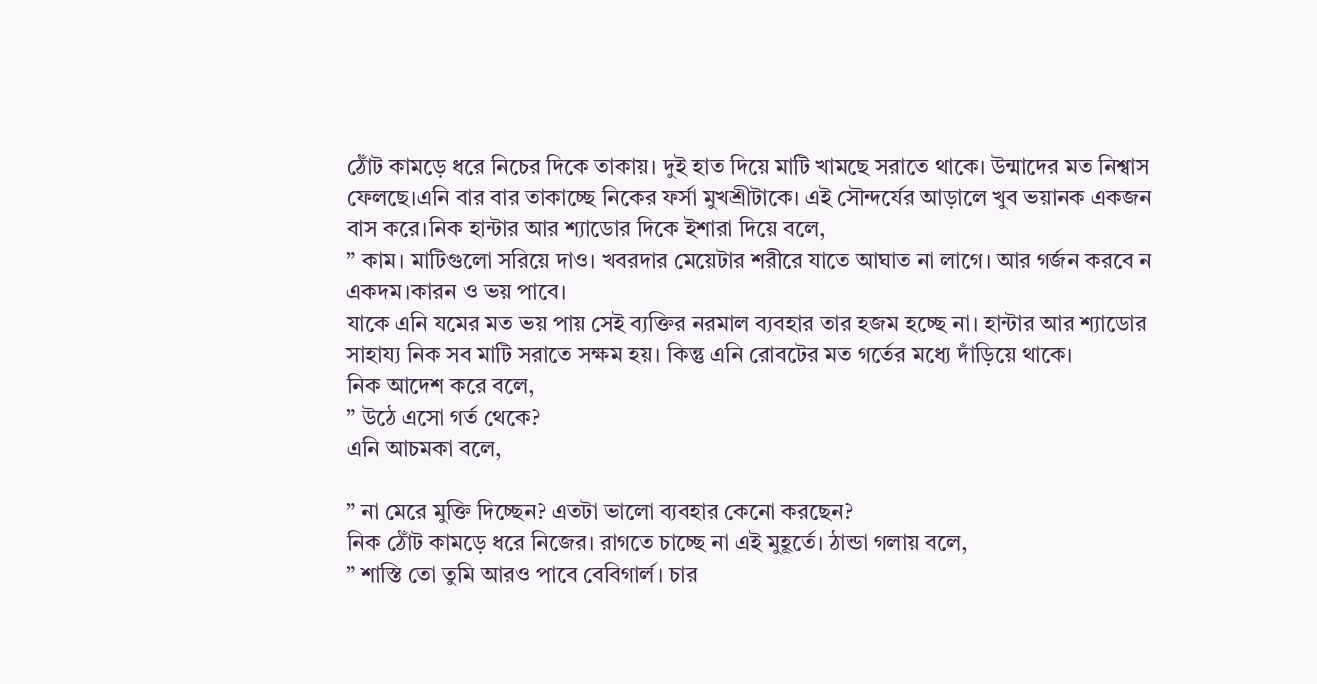ঠোঁট কামড়ে ধরে নিচের দিকে তাকায়। দুই হাত দিয়ে মাটি খামছে সরাতে থাকে। উন্মাদের মত নিশ্বাস ফেলছে।এনি বার বার তাকাচ্ছে নিকের ফর্সা মুখশ্রীটাকে। এই সৌন্দর্যের আড়ালে খুব ভয়ানক একজন বাস করে।নিক হান্টার আর শ্যাডোর দিকে ইশারা দিয়ে বলে,
” কাম। মাটিগুলো সরিয়ে দাও। খবরদার মেয়েটার শরীরে যাতে আঘাত না লাগে। আর গর্জন করবে ন একদম।কারন ও ভয় পাবে।
যাকে এনি যমের মত ভয় পায় সেই ব্যক্তির নরমাল ব্যবহার তার হজম হচ্ছে না। হান্টার আর শ্যাডোর সাহায্য নিক সব মাটি সরাতে সক্ষম হয়। কিন্তু এনি রোবটের মত গর্তের মধ্যে দাঁড়িয়ে থাকে।
নিক আদেশ করে বলে,
” উঠে এসো গর্ত থেকে?
এনি আচমকা বলে,

” না মেরে মুক্তি দিচ্ছেন? এতটা ভালো ব্যবহার কেনো করছেন?
নিক ঠোঁট কামড়ে ধরে নিজের। রাগতে চাচ্ছে না এই মুহূর্তে। ঠান্ডা গলায় বলে,
” শাস্তি তো তুমি আরও পাবে বেবিগার্ল। চার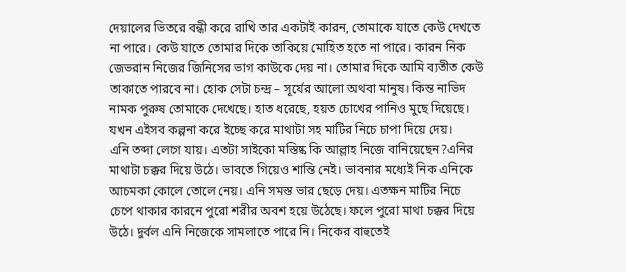দেয়ালের ভিতরে বন্ধী করে রাখি তার একটাই কারন, তোমাকে যাতে কেউ দেখতে না পারে। কেউ যাতে তোমার দিকে তাকিয়ে মোহিত হতে না পারে। কারন নিক জেভরান নিজের জিনিসের ভাগ কাউকে দেয় না। তোমার দিকে আমি ব্যতীত কেউ তাকাতে পারবে না। হোক সেটা চন্দ্র – সূর্যের আলো অথবা মানুষ। কিন্ত নাভিদ নামক পুরুষ তোমাকে দেখেছে। হাত ধরেছে, হয়ত চোখের পানিও মুছে দিয়েছে। যখন এইসব কল্পনা করে ইচ্ছে করে মাথাটা সহ মাটির নিচে চাপা দিয়ে দেয়।
এনি তব্দা লেগে যায়। এতটা সাইকো মস্তিষ্ক কি আল্লাহ নিজে বানিয়েছেন?এনির মাথাটা চক্কর দিয়ে উঠে। ভাবতে গিয়েও শান্তি নেই। ভাবনার মধ্যেই নিক এনিকে আচমকা কোলে তোলে নেয়। এনি সমস্ত ভার ছেড়ে দেয়। এতক্ষন মাটির নিচে চেপে থাকার কারনে পুরো শরীর অবশ হয়ে উঠেছে। ফলে পুরো মাথা চক্কর দিয়ে উঠে। দুর্বল এনি নিজেকে সামলাতে পারে নি। নিকের বাহুতেই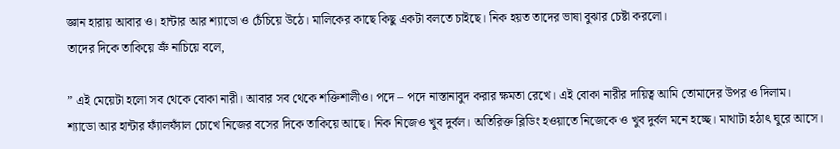জ্ঞান হারায় আবার ও। হান্টার আর শ্যাডো ও চেঁচিয়ে উঠে। মালিকের কাছে কিছু একটা বলতে চাইছে। নিক হয়ত তাদের ভাষা বুঝার চেষ্টা করলো।
তাদের দিকে তাকিয়ে ভ্রুঁ নাচিয়ে বলে,

” এই মেয়েটা হলো সব থেকে বোকা নারী। আবার সব থেকে শক্তিশালীও। পদে – পদে নাস্তানাবুদ করার ক্ষমতা রেখে। এই বোকা নারীর দায়িত্ব আমি তোমাদের উপর ও দিলাম।
শ্যাডো আর হান্টার ফ্যাঁলফ্যাঁল চোখে নিজের বসের দিকে তাকিয়ে আছে। নিক নিজেও খুব দুর্বল। অতিরিক্ত ব্লিডিং হওয়াতে নিজেকে ও খুব দুর্বল মনে হচ্ছে। মাথাটা হঠাৎ ঘুরে আসে।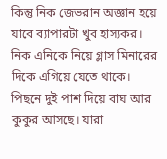কিন্তু নিক জেভরান অজ্ঞান হয়ে যাবে ব্যাপারটা খুব হাস্যকর। নিক এনিকে নিয়ে গ্লাস মিনারের দিকে এগিয়ে যেতে থাকে। পিছনে দুই পাশ দিয়ে বাঘ আর কুকুর আসছে। যারা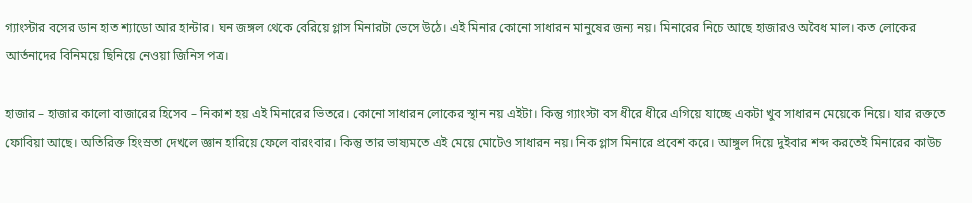গ্যাংস্টার বসের ডান হাত শ্যাডো আর হান্টার। ঘন জঙ্গল থেকে বেরিয়ে গ্লাস মিনারটা ভেসে উঠে। এই মিনার কোনো সাধারন মানুষের জন্য নয়। মিনারের নিচে আছে হাজারও অবৈধ মাল। কত লোকের আর্তনাদের বিনিময়ে ছিনিয়ে নেওয়া জিনিস পত্র।

হাজার – হাজার কালো বাজারের হিসেব – নিকাশ হয় এই মিনারের ভিতরে। কোনো সাধারন লোকের স্থান নয় এইটা। কিন্তু গ্যাংস্টা বস ধীরে ধীরে এগিয়ে যাচ্ছে একটা খুব সাধারন মেয়েকে নিয়ে। যার রক্ততে ফোবিয়া আছে। অতিরিক্ত হিংস্রতা দেখলে জ্ঞান হারিয়ে ফেলে বারংবার। কিন্তু তার ভাষ্যমতে এই মেয়ে মোটেও সাধারন নয়। নিক গ্লাস মিনারে প্রবেশ করে। আঙ্গুল দিয়ে দুইবার শব্দ করতেই মিনারের কাউচ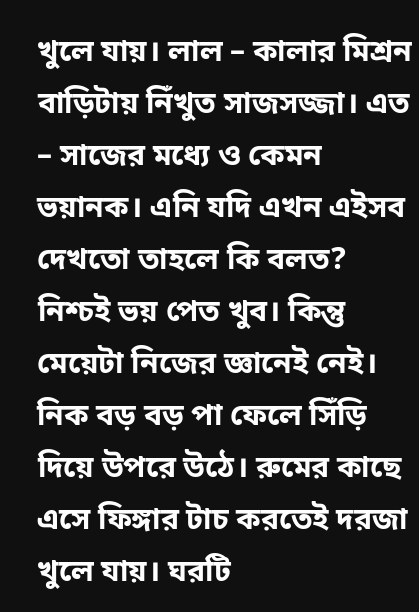খুলে যায়। লাল – কালার মিশ্রন বাড়িটায় নিঁখুত সাজসজ্জা। এত – সাজের মধ্যে ও কেমন ভয়ানক। এনি যদি এখন এইসব দেখতো তাহলে কি বলত? নিশ্চই ভয় পেত খুব। কিন্তু মেয়েটা নিজের জ্ঞানেই নেই। নিক বড় বড় পা ফেলে সিঁড়ি দিয়ে উপরে উঠে। রুমের কাছে এসে ফিঙ্গার টাচ করতেই দরজা খুলে যায়। ঘরটি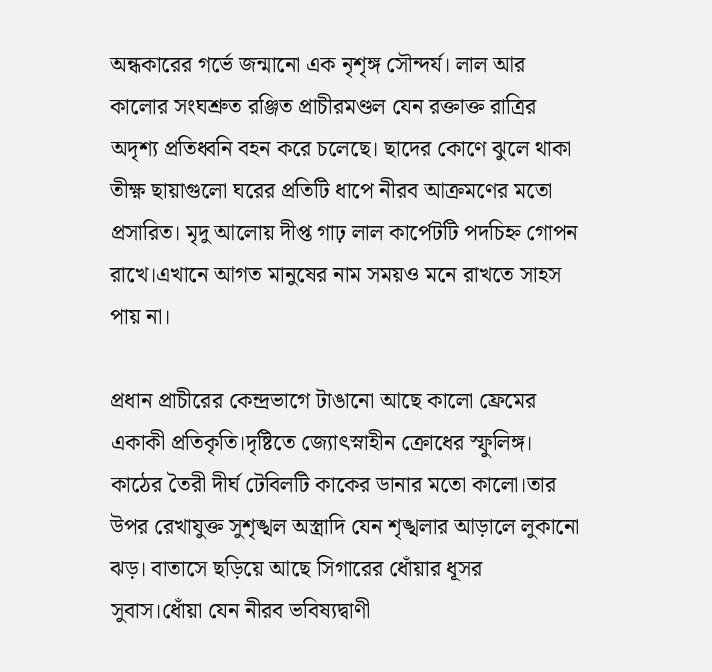অন্ধকারের গর্ভে জন্মানো এক নৃশৃঙ্গ সৌন্দর্য। লাল আর কালোর সংঘশ্রুত রঞ্জিত প্রাচীরমণ্ডল যেন রক্তাক্ত রাত্রির অদৃশ্য প্রতিধ্বনি বহন করে চলেছে। ছাদের কোণে ঝুলে থাকা তীক্ষ্ণ ছায়াগুলো ঘরের প্রতিটি ধাপে নীরব আক্রমণের মতো প্রসারিত। মৃদু আলোয় দীপ্ত গাঢ় লাল কার্পেটটি পদচিহ্ন গোপন রাখে।এখানে আগত মানুষের নাম সময়ও মনে রাখতে সাহস পায় না।

প্রধান প্রাচীরের কেন্দ্রভাগে টাঙানো আছে কালো ফ্রেমের একাকী প্রতিকৃতি।দৃষ্টিতে জ্যোৎস্নাহীন ক্রোধের স্ফুলিঙ্গ। কাঠের তৈরী দীর্ঘ টেবিলটি কাকের ডানার মতো কালো।তার উপর রেখাযুক্ত সুশৃঙ্খল অস্ত্রাদি যেন শৃঙ্খলার আড়ালে লুকানো ঝড়। বাতাসে ছড়িয়ে আছে সিগারের ধোঁয়ার ধূসর সুবাস।ধোঁয়া যেন নীরব ভবিষ্যদ্বাণী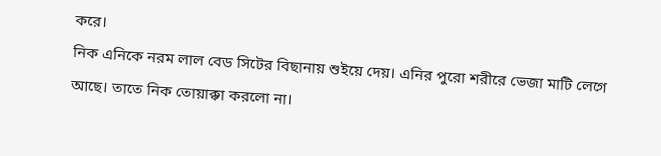করে।
নিক এনিকে নরম লাল বেড সিটের বিছানায় শুইয়ে দেয়। এনির পুরো শরীরে ভেজা মাটি লেগে আছে। তাতে নিক তোয়াক্কা করলো না।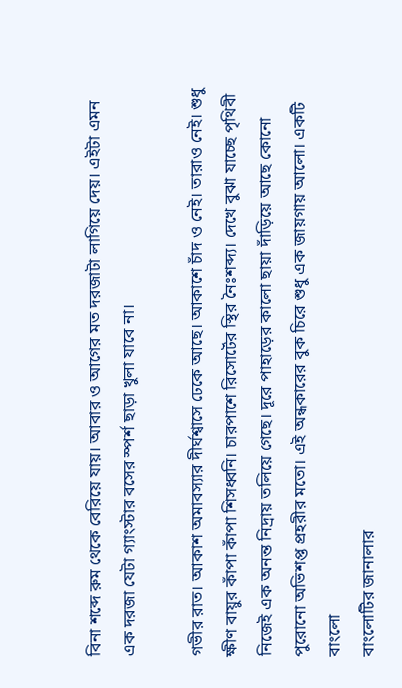বিনা শব্দে রুম থেকে বেরিয়ে যায়। আবার ও আগের মত দরজাটা লাগিয়ে দেয়। এইটা এমন এক দরজা যেটা গ্যাংস্টার বসের স্পর্শ ছাড়া খুলা যাবে না।

গভীর রাত। আকাশ অমাবস্যার দীর্ঘশ্বাসে ঢেকে আছে। আকাশে চাঁদ ও নেই। তারাও নেই। শুধু ক্ষীণ বায়ুর কাঁপা কাঁপা শিসধ্বনি। চারপাশে রিসোর্টের স্থির নৈঃশব্দ্য। দেখে বুঝা যাচ্ছে পৃথিবী নিজেই এক অনন্ত নিদ্রায় তলিয়ে গেছে। দূরে পাহাড়ের কালো ছায়া দাঁড়িয়ে আছে কোনো পুরোনো অভিশপ্ত প্রহরীর মতো। এই অন্ধকারের বুক চিরে শুধু এক জায়গায় আলো। একটি বাংলো
বাংলোটির জানালার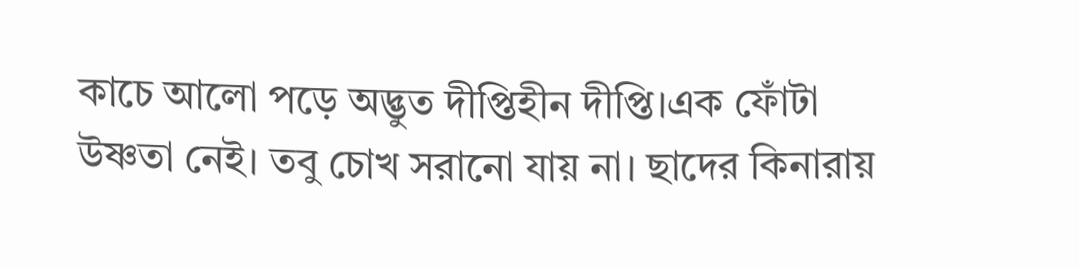কাচে আলো পড়ে অদ্ভুত দীপ্তিহীন দীপ্তি।এক ফোঁটা উষ্ণতা নেই। তবু চোখ সরানো যায় না। ছাদের কিনারায়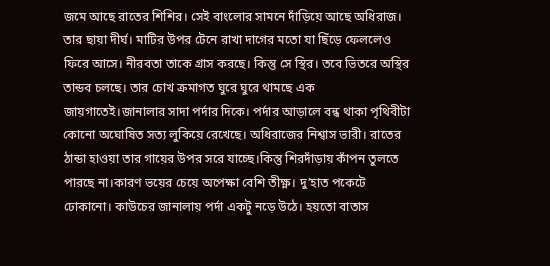জমে আছে রাতের শিশির। সেই বাংলোর সামনে দাঁড়িয়ে আছে অধিরাজ। তার ছায়া দীর্ঘ। মাটির উপর টেনে রাখা দাগের মতো যা ছিঁড়ে ফেললেও ফিরে আসে। নীরবতা তাকে গ্রাস করছে। কিন্তু সে স্থির। তবে ভিতরে অস্থির তান্ডব চলছে। তার চোখ ক্রমাগত ঘুরে ঘুরে থামছে এক জায়গাতেই।জানালার সাদা পর্দার দিকে। পর্দার আড়ালে বন্ধ থাকা পৃথিবীটা কোনো অঘোষিত সত্য লুকিয়ে রেখেছে। অধিরাজের নিশ্বাস ভারী। রাতের ঠান্ডা হাওয়া তার গায়ের উপর সরে যাচ্ছে।কিন্তু শিরদাঁড়ায় কাঁপন তুলতে পারছে না।কারণ ভয়ের চেয়ে অপেক্ষা বেশি তীক্ষ্ণ। দু’হাত পকেটে ঢোকানো। কাউচের জানালায় পর্দা একটু নড়ে উঠে। হয়তো বাতাস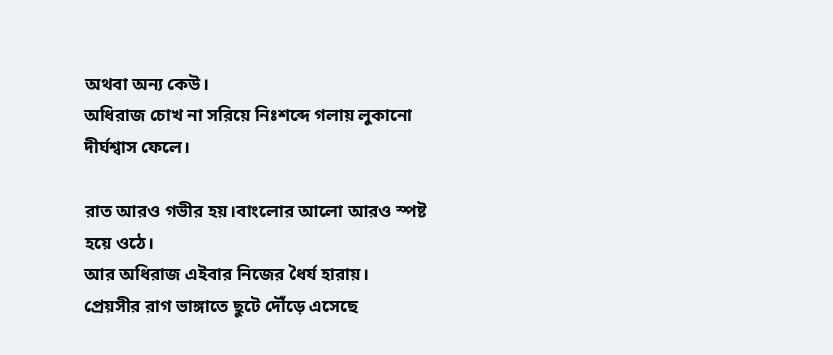অথবা অন্য কেউ।
অধিরাজ চোখ না সরিয়ে নিঃশব্দে গলায় লুকানো দীর্ঘশ্বাস ফেলে।

রাত আরও গভীর হয়।বাংলোর আলো আরও স্পষ্ট হয়ে ওঠে।
আর অধিরাজ এইবার নিজের ধৈর্য হারায়। প্রেয়সীর রাগ ভাঙ্গাতে ছুটে দৌঁড়ে এসেছে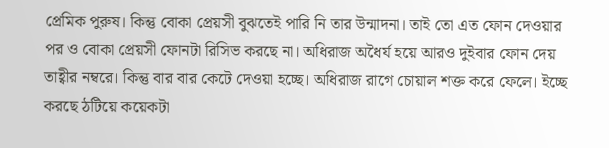প্রেমিক পুরুষ। কিন্তু বোকা প্রেয়সী বুঝতেই পারি নি তার উন্মাদনা। তাই তো এত ফোন দেওয়ার পর ও বোকা প্রেয়সী ফোনটা রিসিভ করছে না। অধিরাজ অধৈর্য হয়ে আরও দুইবার ফোন দেয় তাহ্বীর নম্বরে। কিন্তু বার বার কেটে দেওয়া হচ্ছে। অধিরাজ রাগে চোয়াল শক্ত করে ফেলে। ইচ্ছে করছে ঠটিয়ে কয়েকটা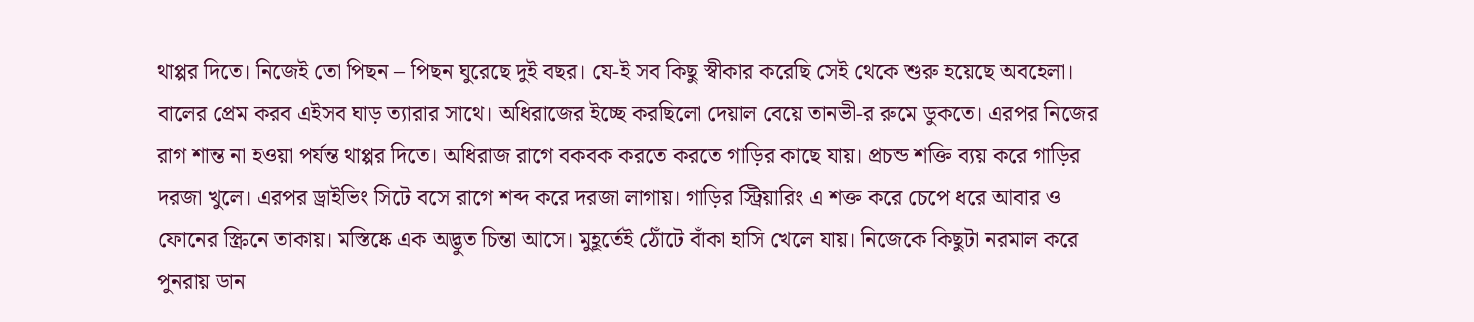থাপ্পর দিতে। নিজেই তো পিছন – পিছন ঘুরেছে দুই বছর। যে-ই সব কিছু স্বীকার করেছি সেই থেকে শুরু হয়েছে অবহেলা। বালের প্রেম করব এইসব ঘাড় ত্যারার সাথে। অধিরাজের ইচ্ছে করছিলো দেয়াল বেয়ে তানভী-র রুমে ডুকতে। এরপর নিজের রাগ শান্ত না হওয়া পর্যন্ত থাপ্পর দিতে। অধিরাজ রাগে বকবক করতে করতে গাড়ির কাছে যায়। প্রচন্ড শক্তি ব্যয় করে গাড়ির দরজা খুলে। এরপর ড্রাইভিং সিটে বসে রাগে শব্দ করে দরজা লাগায়। গাড়ির স্ট্রিয়ারিং এ শক্ত করে চেপে ধরে আবার ও ফোনের স্ক্রিনে তাকায়। মস্তিষ্কে এক অদ্ভুত চিন্তা আসে। মুহূর্তেই ঠোঁটে বাঁকা হাসি খেলে যায়। নিজেকে কিছুটা নরমাল করে পুনরায় ডান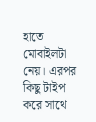হাতে মোবাইলটা নেয়। এরপর কিছু টাইপ করে সাথে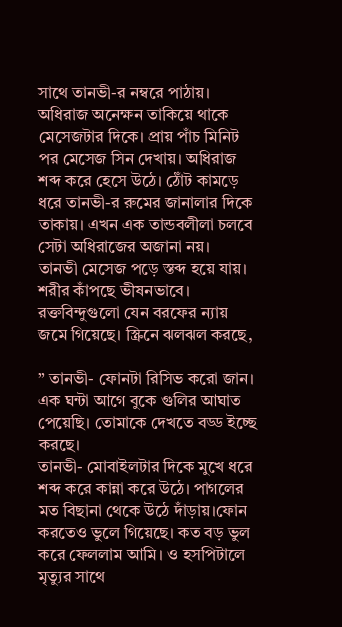সাথে তানভী-র নম্বরে পাঠায়। অধিরাজ অনেক্ষন তাকিয়ে থাকে মেসেজটার দিকে। প্রায় পাঁচ মিনিট পর মেসেজ সিন দেখায়। অধিরাজ শব্দ করে হেসে উঠে। ঠোঁট কামড়ে ধরে তানভী-র রুমের জানালার দিকে তাকায়। এখন এক তান্ডবলীলা চলবে সেটা অধিরাজের অজানা নয়।
তানভী মেসেজ পড়ে স্তব্দ হয়ে যায়। শরীর কাঁপছে ভীষনভাবে। রক্তবিন্দুগুলো যেন বরফের ন্যায় জমে গিয়েছে। স্ক্রিনে ঝলঝল করছে,

” তানভী- ফোনটা রিসিভ করো জান। এক ঘন্টা আগে বুকে গুলির আঘাত পেয়েছি। তোমাকে দেখতে বড্ড ইচ্ছে করছে।
তানভী- মোবাইলটার দিকে মুখে ধরে শব্দ করে কান্না করে উঠে। পাগলের মত বিছানা থেকে উঠে দাঁড়ায়।ফোন করতেও ভুলে গিয়েছে। কত বড় ভুল করে ফেললাম আমি। ও হসপিটালে মৃত্যুর সাথে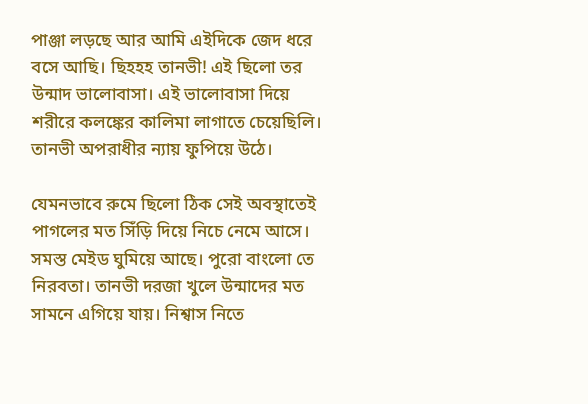পাঞ্জা লড়ছে আর আমি এইদিকে জেদ ধরে বসে আছি। ছিহহহ তানভী! এই ছিলো তর উন্মাদ ভালোবাসা। এই ভালোবাসা দিয়ে শরীরে কলঙ্কের কালিমা লাগাতে চেয়েছিলি। তানভী অপরাধীর ন্যায় ফুপিয়ে উঠে।

যেমনভাবে রুমে ছিলো ঠিক সেই অবস্থাতেই পাগলের মত সিঁড়ি দিয়ে নিচে নেমে আসে। সমস্ত মেইড ঘুমিয়ে আছে। পুরো বাংলো তে নিরবতা। তানভী দরজা খুলে উন্মাদের মত সামনে এগিয়ে যায়। নিশ্বাস নিতে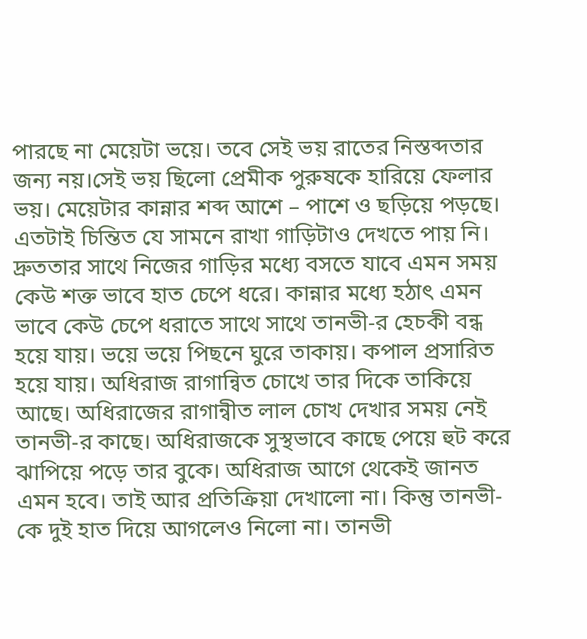পারছে না মেয়েটা ভয়ে। তবে সেই ভয় রাতের নিস্তব্দতার জন্য নয়।সেই ভয় ছিলো প্রেমীক পুরুষকে হারিয়ে ফেলার ভয়। মেয়েটার কান্নার শব্দ আশে – পাশে ও ছড়িয়ে পড়ছে। এতটাই চিন্তিত যে সামনে রাখা গাড়িটাও দেখতে পায় নি। দ্রুততার সাথে নিজের গাড়ির মধ্যে বসতে যাবে এমন সময় কেউ শক্ত ভাবে হাত চেপে ধরে। কান্নার মধ্যে হঠাৎ এমন ভাবে কেউ চেপে ধরাতে সাথে সাথে তানভী-র হেচকী বন্ধ হয়ে যায়। ভয়ে ভয়ে পিছনে ঘুরে তাকায়। কপাল প্রসারিত হয়ে যায়। অধিরাজ রাগান্বিত চোখে তার দিকে তাকিয়ে আছে। অধিরাজের রাগান্বীত লাল চোখ দেখার সময় নেই তানভী-র কাছে। অধিরাজকে সুস্থভাবে কাছে পেয়ে হুট করে ঝাপিয়ে পড়ে তার বুকে। অধিরাজ আগে থেকেই জানত এমন হবে। তাই আর প্রতিক্রিয়া দেখালো না। কিন্তু তানভী-কে দুই হাত দিয়ে আগলেও নিলো না। তানভী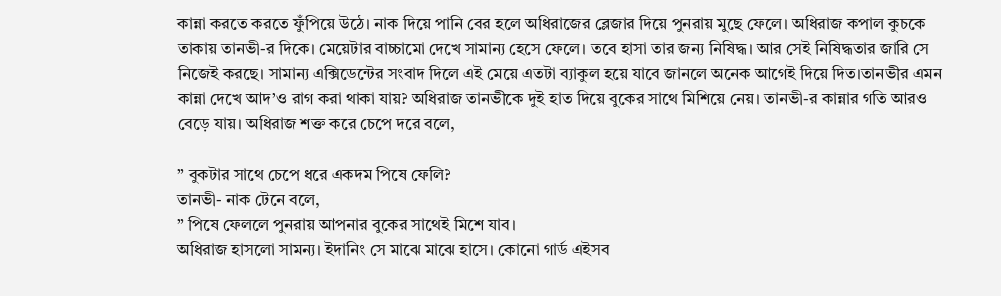কান্না করতে করতে ফুঁপিয়ে উঠে। নাক দিয়ে পানি বের হলে অধিরাজের ব্লেজার দিয়ে পুনরায় মুছে ফেলে। অধিরাজ কপাল কুচকে তাকায় তানভী-র দিকে। মেয়েটার বাচ্চামো দেখে সামান্য হেসে ফেলে। তবে হাসা তার জন্য নিষিদ্ধ। আর সেই নিষিদ্ধতার জারি সে নিজেই করছে। সামান্য এক্সিডেন্টের সংবাদ দিলে এই মেয়ে এতটা ব্যাকুল হয়ে যাবে জানলে অনেক আগেই দিয়ে দিত।তানভীর এমন কান্না দেখে আদ’ও রাগ করা থাকা যায়? অধিরাজ তানভীকে দুই হাত দিয়ে বুকের সাথে মিশিয়ে নেয়। তানভী-র কান্নার গতি আরও বেড়ে যায়। অধিরাজ শক্ত করে চেপে দরে বলে,

” বুকটার সাথে চেপে ধরে একদম পিষে ফেলি?
তানভী- নাক টেনে বলে,
” পিষে ফেললে পুনরায় আপনার বুকের সাথেই মিশে যাব।
অধিরাজ হাসলো সামন্য। ইদানিং সে মাঝে মাঝে হাসে। কোনো গার্ড এইসব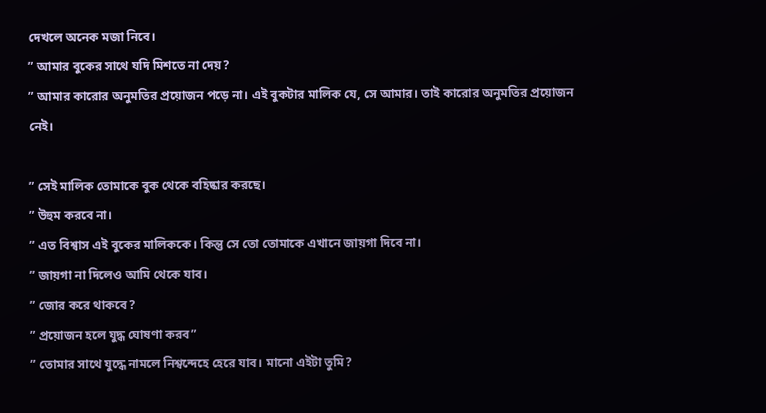দেখলে অনেক মজা নিবে।
” আমার বুকের সাথে যদি মিশতে না দেয়?
” আমার কারোর অনুমতির প্রয়োজন পড়ে না। এই বুকটার মালিক যে, সে আমার। তাই কারোর অনুমতির প্রয়োজন নেই।

” সেই মালিক তোমাকে বুক থেকে বহিষ্কার করছে।
” উহুম করবে না।
” এত বিশ্বাস এই বুকের মালিককে। কিন্তু সে তো তোমাকে এখানে জায়গা দিবে না।
” জায়গা না দিলেও আমি থেকে যাব।
” জোর করে থাকবে?
” প্রয়োজন হলে যুদ্ধ ঘোষণা করব”
” তোমার সাথে যুদ্ধে নামলে নিশ্বন্দেহে হেরে যাব। মানো এইটা তুমি?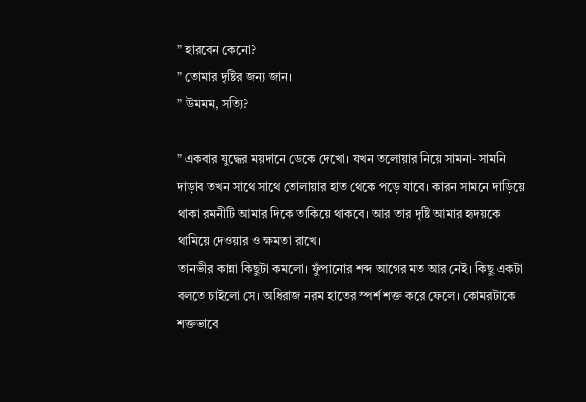” হারবেন কেনো?
” তোমার দৃষ্টির জন্য জান।
” উমমম, সত্যি?

” একবার যুদ্ধের ময়দানে ডেকে দেখো। যখন তলোয়ার নিয়ে সামনা- সামনি দাড়াব তখন সাথে সাথে তোলায়ার হাত থেকে পড়ে যাবে। কারন সামনে দাড়িয়ে থাকা রমনীটি আমার দিকে তাকিয়ে থাকবে। আর তার দৃষ্টি আমার হৃদয়কে থামিয়ে দেওয়ার ও ক্ষমতা রাখে।
তানভীর কান্না কিছুটা কমলো। ফুঁপানোর শব্দ আগের মত আর নেই। কিছু একটা বলতে চাইলো সে। অধিরাজ নরম হাতের স্পর্শ শক্ত করে ফেলে। কোমরটাকে শক্তভাবে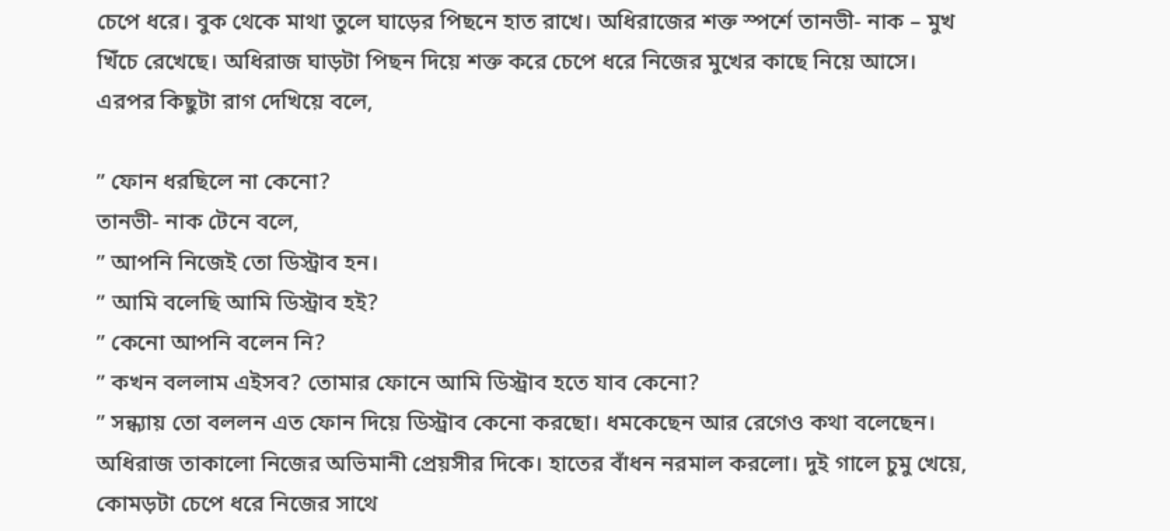চেপে ধরে। বুক থেকে মাথা তুলে ঘাড়ের পিছনে হাত রাখে। অধিরাজের শক্ত স্পর্শে তানভী- নাক – মুখ খিঁচে রেখেছে। অধিরাজ ঘাড়টা পিছন দিয়ে শক্ত করে চেপে ধরে নিজের মুখের কাছে নিয়ে আসে। এরপর কিছুটা রাগ দেখিয়ে বলে,

” ফোন ধরছিলে না কেনো?
তানভী- নাক টেনে বলে,
” আপনি নিজেই তো ডিস্ট্রাব হন।
” আমি বলেছি আমি ডিস্ট্রাব হই?
” কেনো আপনি বলেন নি?
” কখন বললাম এইসব? তোমার ফোনে আমি ডিস্ট্রাব হতে যাব কেনো?
” সন্ধ্যায় তো বললন এত ফোন দিয়ে ডিস্ট্রাব কেনো করছো। ধমকেছেন আর রেগেও কথা বলেছেন।
অধিরাজ তাকালো নিজের অভিমানী প্রেয়সীর দিকে। হাতের বাঁধন নরমাল করলো। দুই গালে চুমু খেয়ে, কোমড়টা চেপে ধরে নিজের সাথে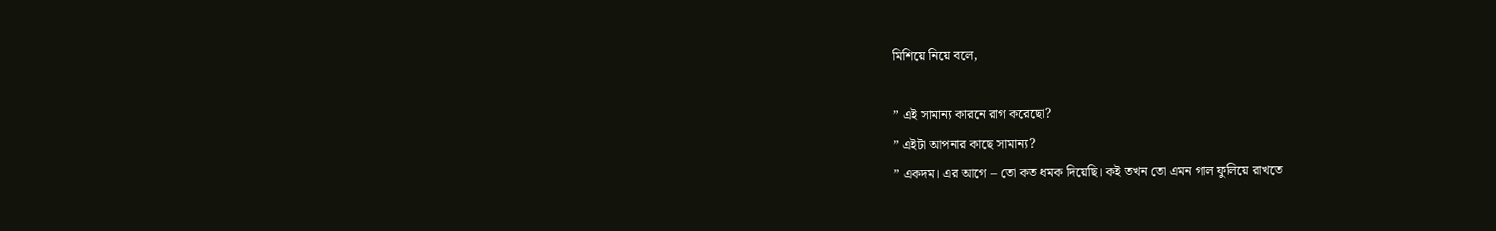মিশিয়ে নিয়ে বলে,

” এই সামান্য কারনে রাগ করেছো?
” এইটা আপনার কাছে সামান্য?
” একদম। এর আগে – তো কত ধমক দিয়েছি। কই তখন তো এমন গাল ফুলিয়ে রাখতে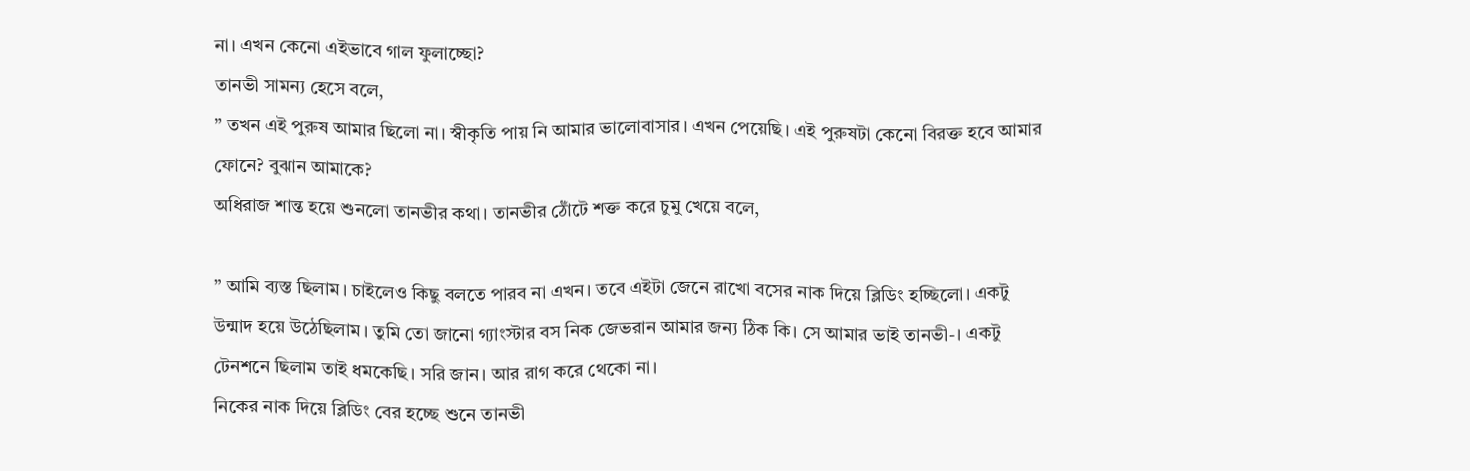না। এখন কেনো এইভাবে গাল ফুলাচ্ছো?
তানভী সামন্য হেসে বলে,
” তখন এই পুরুষ আমার ছিলো না। স্বীকৃতি পায় নি আমার ভালোবাসার। এখন পেয়েছি। এই পুরুষটা কেনো বিরক্ত হবে আমার ফোনে? বুঝান আমাকে?
অধিরাজ শান্ত হয়ে শুনলো তানভীর কথা। তানভীর ঠোঁটে শক্ত করে চুমু খেয়ে বলে,

” আমি ব্যস্ত ছিলাম। চাইলেও কিছু বলতে পারব না এখন। তবে এইটা জেনে রাখো বসের নাক দিয়ে ব্লিডিং হচ্ছিলো। একটু উন্মাদ হয়ে উঠেছিলাম। তুমি তো জানো গ্যাংস্টার বস নিক জেভরান আমার জন্য ঠিক কি। সে আমার ভাই তানভী-। একটু টেনশনে ছিলাম তাই ধমকেছি। সরি জান। আর রাগ করে থেকো না।
নিকের নাক দিয়ে ব্লিডিং বের হচ্ছে শুনে তানভী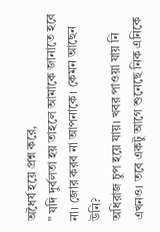অধৈর্য হয়ে প্রশ্ন করে,
” যদি দুর্বলতা হয় তাহলে আমাকে জানাতে হবে না। জোর করব না আপনাকে। কেমন আছেন উনি?
অধিরাজ চুপ হয়ে যায়। খবর পাওয়া যায় নি এখনও। তবে একটু আগে শুনেছে নিক এনিকে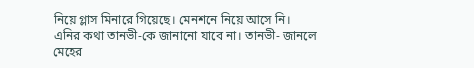নিয়ে গ্লাস মিনারে গিয়েছে। মেনশনে নিয়ে আসে নি। এনির কথা তানভী-কে জানানো যাবে না। তানভী- জানলে মেহের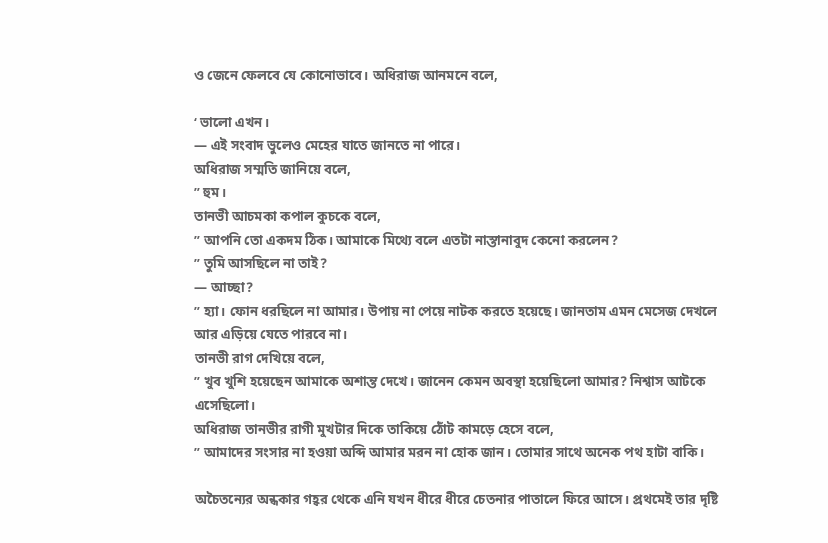ও জেনে ফেলবে যে কোনোভাবে। অধিরাজ আনমনে বলে,

‘ ভালো এখন।
— এই সংবাদ ভুলেও মেহের যাতে জানতে না পারে।
অধিরাজ সম্মতি জানিয়ে বলে,
” হুম।
তানভী আচমকা কপাল কুচকে বলে,
” আপনি তো একদম ঠিক। আমাকে মিথ্যে বলে এতটা নাস্তানাবুদ কেনো করলেন?
” তুমি আসছিলে না তাই?
— আচ্ছা?
” হ্যা। ফোন ধরছিলে না আমার। উপায় না পেয়ে নাটক করতে হয়েছে। জানতাম এমন মেসেজ দেখলে আর এড়িয়ে যেতে পারবে না।
তানভী রাগ দেখিয়ে বলে,
” খুব খুশি হয়েছেন আমাকে অশান্ত দেখে। জানেন কেমন অবস্থা হয়েছিলো আমার? নিশ্বাস আটকে এসেছিলো।
অধিরাজ তানভীর রাগী মুখটার দিকে তাকিয়ে ঠোঁট কামড়ে হেসে বলে,
” আমাদের সংসার না হওয়া অব্দি আমার মরন না হোক জান। তোমার সাথে অনেক পথ হাটা বাকি।

অচৈতন্যের অন্ধকার গহ্বর থেকে এনি যখন ধীরে ধীরে চেতনার পাতালে ফিরে আসে। প্রথমেই তার দৃষ্টি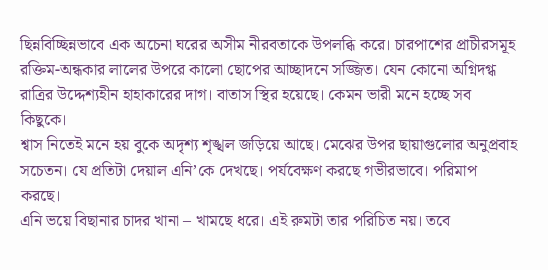ছিন্নবিচ্ছিন্নভাবে এক অচেনা ঘরের অসীম নীরবতাকে উপলব্ধি করে। চারপাশের প্রাচীরসমূহ রক্তিম-অন্ধকার লালের উপরে কালো ছোপের আচ্ছাদনে সজ্জিত। যেন কোনো অগ্নিদগ্ধ রাত্রির উদ্দেশ্যহীন হাহাকারের দাগ। বাতাস স্থির হয়েছে। কেমন ভারী মনে হচ্ছে সব কিছুকে।
শ্বাস নিতেই মনে হয় বুকে অদৃশ্য শৃঙ্খল জড়িয়ে আছে। মেঝের উপর ছায়াগুলোর অনুপ্রবাহ সচেতন। যে প্রতিটা দেয়াল এনি’কে দেখছে। পর্যবেক্ষণ করছে গভীরভাবে। পরিমাপ করছে।
এনি ভয়ে বিছানার চাদর খানা – খামছে ধরে। এই রুমটা তার পরিচিত নয়। তবে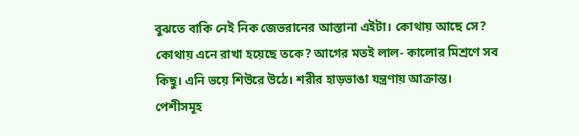বুঝতে বাকি নেই নিক জেভরানের আস্তানা এইটা। কোথায় আছে সে? কোথায় এনে রাখা হয়েছে তকে? আগের মতই লাল- কালোর মিশ্রণে সব কিছু। এনি ভয়ে শিউরে উঠে। শরীর হাড়ভাঙা যন্ত্রণায় আক্রান্ত। পেশীসমূহ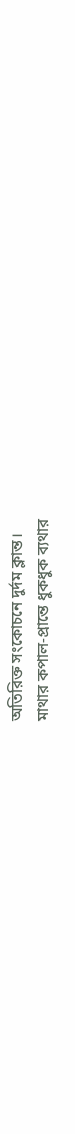অতিরিক্ত সংকোচনে দুর্দম ক্লান্ত।
মাথার কপাল-প্রান্তে ধুকধুক ব্যথার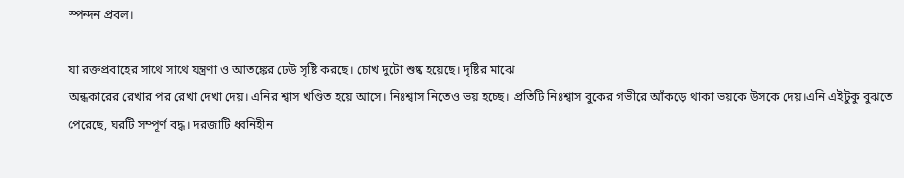স্পন্দন প্রবল।

যা রক্তপ্রবাহের সাথে সাথে যন্ত্রণা ও আতঙ্কের ঢেউ সৃষ্টি করছে। চোখ দুটো শুষ্ক হয়েছে। দৃষ্টির মাঝে
অন্ধকারের রেখার পর রেখা দেখা দেয়। এনির শ্বাস খণ্ডিত হয়ে আসে। নিঃশ্বাস নিতেও ভয় হচ্ছে। প্রতিটি নিঃশ্বাস বুকের গভীরে আঁকড়ে থাকা ভয়কে উসকে দেয়।এনি এইটুকু বুঝতে পেরেছে, ঘরটি সম্পূর্ণ বদ্ধ। দরজাটি ধ্বনিহীন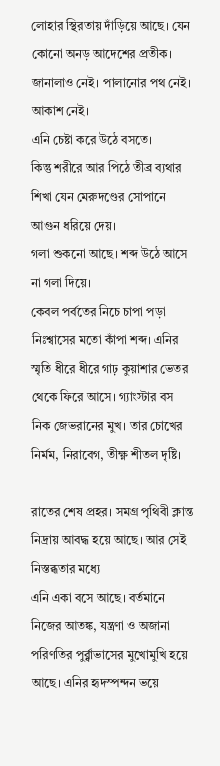লোহার স্থিরতায় দাঁড়িয়ে আছে। যেন কোনো অনড় আদেশের প্রতীক।
জানালাও নেই। পালানোর পথ নেই। আকাশ নেই।
এনি চেষ্টা করে উঠে বসতে।
কিন্তু শরীরে আর পিঠে তীব্র ব্যথার শিখা যেন মেরুদণ্ডের সোপানে আগুন ধরিয়ে দেয়।
গলা শুকনো আছে। শব্দ উঠে আসে না গলা দিয়ে।
কেবল পর্বতের নিচে চাপা পড়া নিঃশ্বাসের মতো কাঁপা শব্দ। এনির স্মৃতি ধীরে ধীরে গাঢ় কুয়াশার ভেতর থেকে ফিরে আসে। গ্যাংস্টার বস নিক জেভরানের মুখ। তার চোখের নির্মম, নিরাবেগ, তীক্ষ্ণ শীতল দৃষ্টি।

রাতের শেষ প্রহর। সমগ্র পৃথিবী ক্লান্ত নিদ্রায় আবদ্ধ হয়ে আছে। আর সেই নিস্তব্ধতার মধ্যে
এনি একা বসে আছে। বর্তমানে নিজের আতঙ্ক, যন্ত্রণা ও অজানা পরিণতির পুর্র্বাভাসের মুখোমুখি হয়ে আছে। এনির হৃদস্পন্দন ভয়ে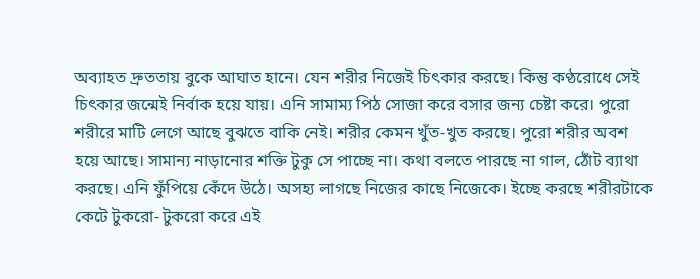অব্যাহত দ্রুততায় বুকে আঘাত হানে। যেন শরীর নিজেই চিৎকার করছে। কিন্তু কণ্ঠরোধে সেই চিৎকার জন্মেই নির্বাক হয়ে যায়। এনি সামাম্য পিঠ সোজা করে বসার জন্য চেষ্টা করে। পুরো শরীরে মাটি লেগে আছে বুঝতে বাকি নেই। শরীর কেমন খুঁত-খুত করছে। পুরো শরীর অবশ হয়ে আছে। সামান্য নাড়ানোর শক্তি টুকু সে পাচ্ছে না। কথা বলতে পারছে না গাল, ঠোঁট ব্যাথা করছে। এনি ফুঁপিয়ে কেঁদে উঠে। অসহ্য লাগছে নিজের কাছে নিজেকে। ইচ্ছে করছে শরীরটাকে কেটে টুকরো- টুকরো করে এই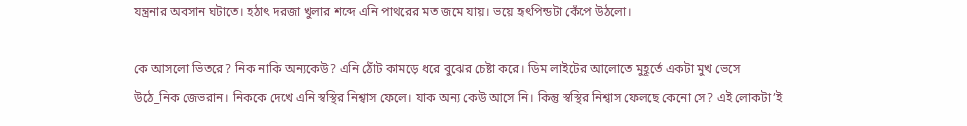যন্ত্রনার অবসান ঘটাতে। হঠাৎ দরজা খুলার শব্দে এনি পাথরের মত জমে যায়। ভয়ে হৃৎপিন্ডটা কেঁপে উঠলো।

কে আসলো ভিতরে? নিক নাকি অন্যকেউ? এনি ঠোঁট কামড়ে ধরে বুঝের চেষ্টা করে। ডিম লাইটের আলোতে মুহূর্তে একটা মুখ ভেসে উঠে_নিক জেভরান। নিককে দেখে এনি স্বস্থির নিশ্বাস ফেলে। যাক অন্য কেউ আসে নি। কিন্তু স্বস্থির নিশ্বাস ফেলছে কেনো সে? এই লোকটা’ই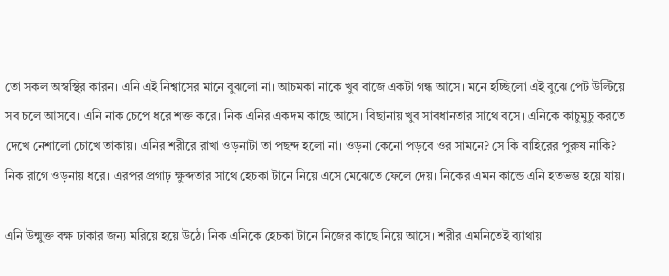তো সকল অস্বস্থির কারন। এনি এই নিশ্বাসের মানে বুঝলো না। আচমকা নাকে খুব বাজে একটা গন্ধ আসে। মনে হচ্ছিলো এই বুঝে পেট উল্টিয়ে সব চলে আসবে। এনি নাক চেপে ধরে শক্ত করে। নিক এনির একদম কাছে আসে। বিছানায় খুব সাবধানতার সাথে বসে। এনিকে কাচুমুচু করতে দেখে নেশালো চোখে তাকায়। এনির শরীরে রাখা ওড়নাটা তা পছন্দ হলো না। ওড়না কেনো পড়বে ওর সামনে? সে কি বাহিরের পুরুষ নাকি? নিক রাগে ওড়নায় ধরে। এরপর প্রগাঢ় ক্ষুব্দতার সাথে হেচকা টানে নিয়ে এসে মেঝেতে ফেলে দেয়। নিকের এমন কান্ডে এনি হতভম্ভ হয়ে যায়।

এনি উন্মুক্ত বক্ষ ঢাকার জন্য মরিয়ে হয়ে উঠে। নিক এনিকে হেচকা টানে নিজের কাছে নিয়ে আসে। শরীর এমনিতেই ব্যাথায়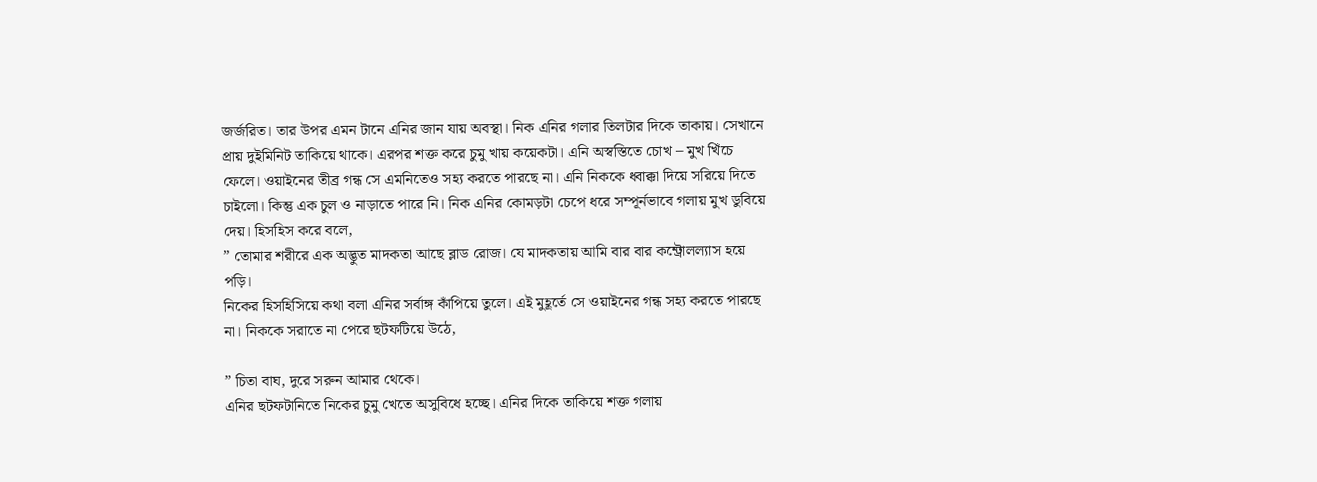জর্জরিত। তার উপর এমন টানে এনির জান যায় অবস্থা। নিক এনির গলার তিলটার দিকে তাকায়। সেখানে প্রায় দুইমিনিট তাকিয়ে থাকে। এরপর শক্ত করে চুমু খায় কয়েকটা। এনি অস্বস্তিতে চোখ – মুখ খিঁচে ফেলে। ওয়াইনের তীব্র গন্ধ সে এমনিতেও সহ্য করতে পারছে না। এনি নিককে ধ্বাক্কা দিয়ে সরিয়ে দিতে চাইলো। কিন্তু এক চুল ও নাড়াতে পারে নি। নিক এনির কোমড়টা চেপে ধরে সম্পূর্নভাবে গলায় মুখ ডুবিয়ে দেয়। হিসহিস করে বলে,
” তোমার শরীরে এক অদ্ভুত মাদকতা আছে ব্লাড রোজ। যে মাদকতায় আমি বার বার কন্ট্রোলল্যাস হয়ে পড়ি।
নিকের হিসহিসিয়ে কথা বলা এনির সর্বাঙ্গ কাঁপিয়ে তুলে। এই মুহূর্তে সে ওয়াইনের গন্ধ সহ্য করতে পারছে না। নিককে সরাতে না পেরে ছটফটিয়ে উঠে,

” চিতা বাঘ, দুরে সরুন আমার থেকে।
এনির ছটফটানিতে নিকের চুমু খেতে অসুবিধে হচ্ছে। এনির দিকে তাকিয়ে শক্ত গলায়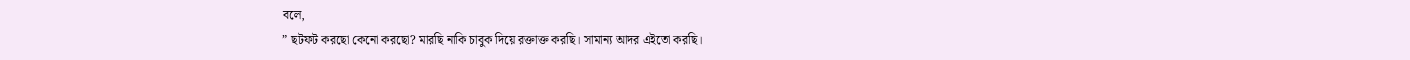বলে,
” ছটফট করছো কেনো করছো? মারছি নাকি চাবুক দিয়ে রক্তাক্ত করছি। সামান্য আদর এইতো করছি।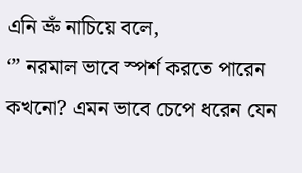এনি ভ্রুঁ নাচিয়ে বলে,
‘” নরমাল ভাবে স্পর্শ করতে পারেন কখনো? এমন ভাবে চেপে ধরেন যেন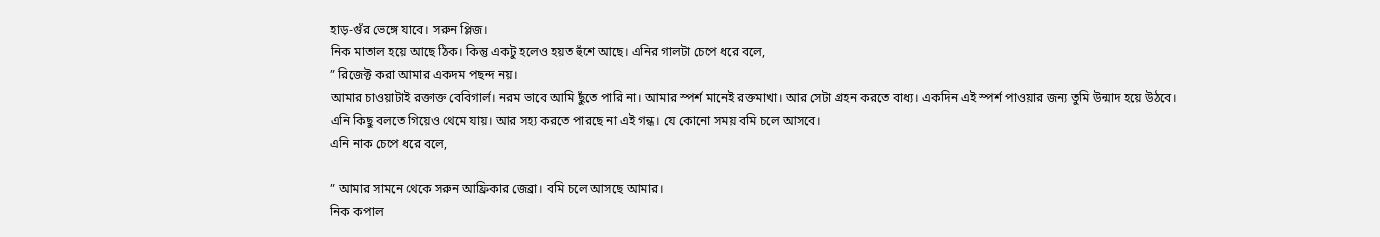হাড়-গুঁর ভেঙ্গে যাবে। সরুন প্লিজ।
নিক মাতাল হয়ে আছে ঠিক। কিন্তু একটু হলেও হয়ত হুঁশে আছে। এনির গালটা চেপে ধরে বলে,
” রিজেক্ট করা আমার একদম পছন্দ নয়।
আমার চাওয়াটাই রক্তাক্ত বেবিগার্ল। নরম ভাবে আমি ছুঁতে পারি না। আমার স্পর্শ মানেই রক্তমাখা। আর সেটা গ্রহন করতে বাধ্য। একদিন এই স্পর্শ পাওয়ার জন্য তুমি উন্মাদ হয়ে উঠবে।
এনি কিছু বলতে গিয়েও থেমে যায়। আর সহ্য করতে পারছে না এই গন্ধ। যে কোনো সময় বমি চলে আসবে।
এনি নাক চেপে ধরে বলে,

” আমার সামনে থেকে সরুন আফ্রিকার জেব্রা। বমি চলে আসছে আমার।
নিক কপাল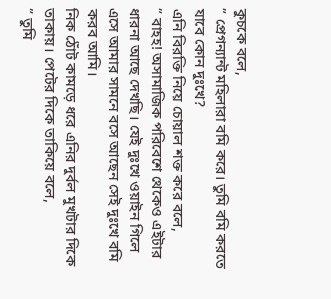কুচকে বলে,
” প্রেগন্যান্ট মহিলারা বমি করে। তুমি বমি করতে যাবে কোন দুঃখে?
এনি বিরক্তি নিয়ে চোয়াল শক্ত করে বলে,
” বাহহ! অসামাজিক পরিবেশে থেকেও এইটার ধারনা আছে দেখছি। যেই দুঃখে ওয়াইন গিলে এসে আমার সামনে বসে আছেন সেই দুঃখে বমি করব আমি।
নিক ঠোঁট কামড়ে ধরে এনির দুর্বল মুখটার দিকে তাকায়। পেটের দিকে তাকিয়ে বলে,
” তুমি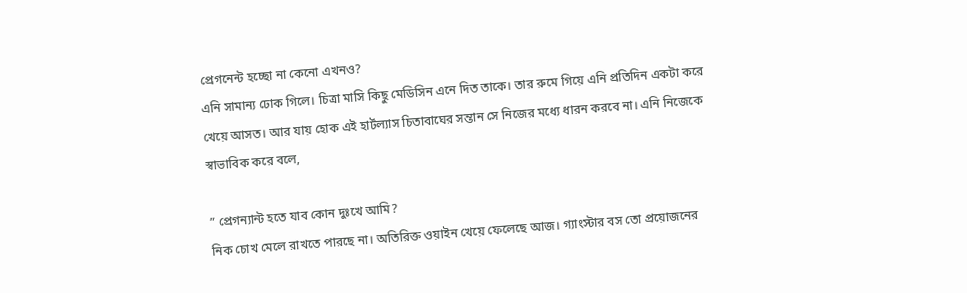প্রেগনেন্ট হচ্ছো না কেনো এখনও?
এনি সামান্য ঢোক গিলে। চিত্রা মাসি কিছু মেডিসিন এনে দিত তাকে। তার রুমে গিয়ে এনি প্রতিদিন একটা করে খেয়ে আসত। আর যায় হোক এই হার্টল্যাস চিতাবাঘের সন্তান সে নিজের মধ্যে ধারন করবে না। এনি নিজেকে স্বাভাবিক করে বলে,

” প্রেগন্যান্ট হতে যাব কোন দুঃখে আমি?
নিক চোখ মেলে রাখতে পারছে না। অতিরিক্ত ওয়াইন খেয়ে ফেলেছে আজ। গ্যাংস্টার বস তো প্রয়োজনের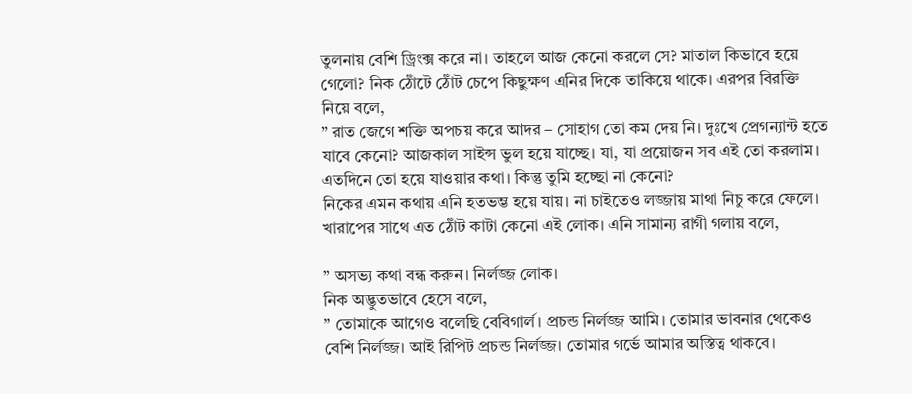তুলনায় বেশি ড্রিংক্স করে না। তাহলে আজ কেনো করলে সে? মাতাল কিভাবে হয়ে গেলো? নিক ঠোঁটে ঠোঁট চেপে কিছুক্ষণ এনির দিকে তাকিয়ে থাকে। এরপর বিরক্তি নিয়ে বলে,
” রাত জেগে শক্তি অপচয় করে আদর – সোহাগ তো কম দেয় নি। দুঃখে প্রেগন্যান্ট হতে যাবে কেনো? আজকাল সাইন্স ভুল হয়ে যাচ্ছে। যা, যা প্রয়োজন সব এই তো করলাম। এতদিনে তো হয়ে যাওয়ার কথা। কিন্তু তুমি হচ্ছো না কেনো?
নিকের এমন কথায় এনি হতভম্ভ হয়ে যায়। না চাইতেও লজ্জায় মাথা নিচু করে ফেলে। খারাপের সাথে এত ঠোঁট কাটা কেনো এই লোক। এনি সামান্য রাগী গলায় বলে,

” অসভ্য কথা বন্ধ করুন। নির্লজ্জ লোক।
নিক অদ্ভুতভাবে হেসে বলে,
” তোমাকে আগেও বলেছি বেবিগার্ল। প্রচন্ড নির্লজ্জ আমি। তোমার ভাবনার থেকেও বেশি নির্লজ্জ। আই রিপিট প্রচন্ড নির্লজ্জ। তোমার গর্ভে আমার অস্তিত্ব থাকবে।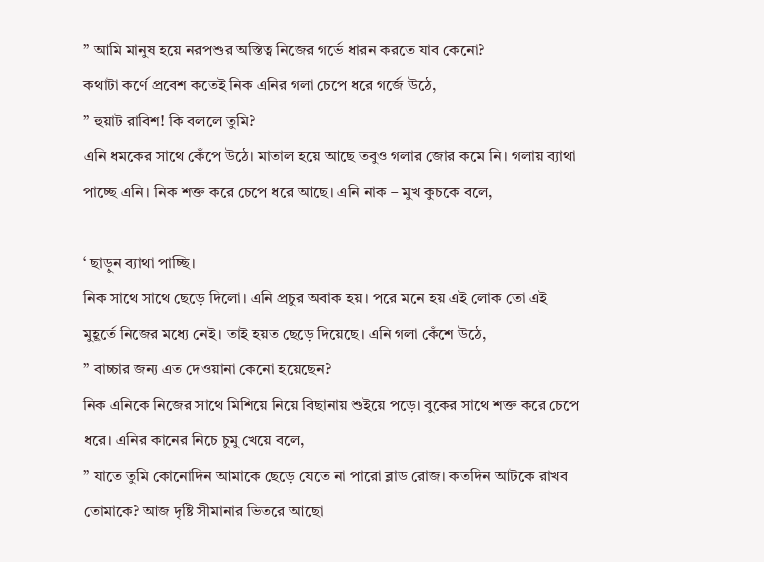” আমি মানুষ হয়ে নরপশুর অস্তিত্ব নিজের গর্ভে ধারন করতে যাব কেনো?
কথাটা কর্ণে প্রবেশ কতেই নিক এনির গলা চেপে ধরে গর্জে উঠে,
” হুয়াট রাবিশ! কি বললে তুমি?
এনি ধমকের সাথে কেঁপে উঠে। মাতাল হয়ে আছে তবুও গলার জোর কমে নি। গলায় ব্যাথা পাচ্ছে এনি। নিক শক্ত করে চেপে ধরে আছে। এনি নাক – মুখ কুচকে বলে,

‘ ছাড়ুন ব্যাথা পাচ্ছি।
নিক সাথে সাথে ছেড়ে দিলো। এনি প্রচুর অবাক হয়। পরে মনে হয় এই লোক তো এই মুহূর্তে নিজের মধ্যে নেই। তাই হয়ত ছেড়ে দিয়েছে। এনি গলা কেঁশে উঠে,
” বাচ্চার জন্য এত দেওয়ানা কেনো হয়েছেন?
নিক এনিকে নিজের সাথে মিশিয়ে নিয়ে বিছানায় শুইয়ে পড়ে। বুকের সাথে শক্ত করে চেপে ধরে। এনির কানের নিচে চুমু খেয়ে বলে,
” যাতে তুমি কোনোদিন আমাকে ছেড়ে যেতে না পারো ব্লাড রোজ। কতদিন আটকে রাখব তোমাকে? আজ দৃষ্টি সীমানার ভিতরে আছো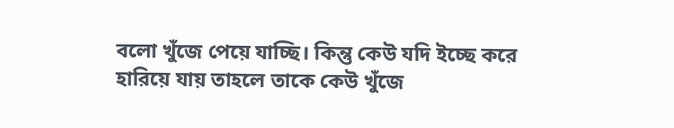বলো খুঁজে পেয়ে যাচ্ছি। কিন্তু কেউ যদি ইচ্ছে করে হারিয়ে যায় তাহলে তাকে কেউ খুঁজে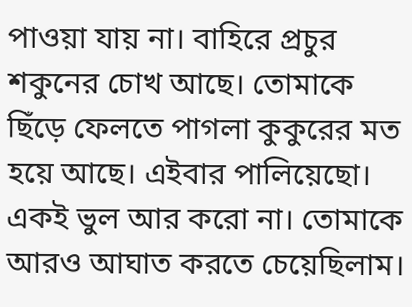পাওয়া যায় না। বাহিরে প্রচুর শকুনের চোখ আছে। তোমাকে ছিঁড়ে ফেলতে পাগলা কুকুরের মত হয়ে আছে। এইবার পালিয়েছো। একই ভুল আর করো না। তোমাকে আরও আঘাত করতে চেয়েছিলাম।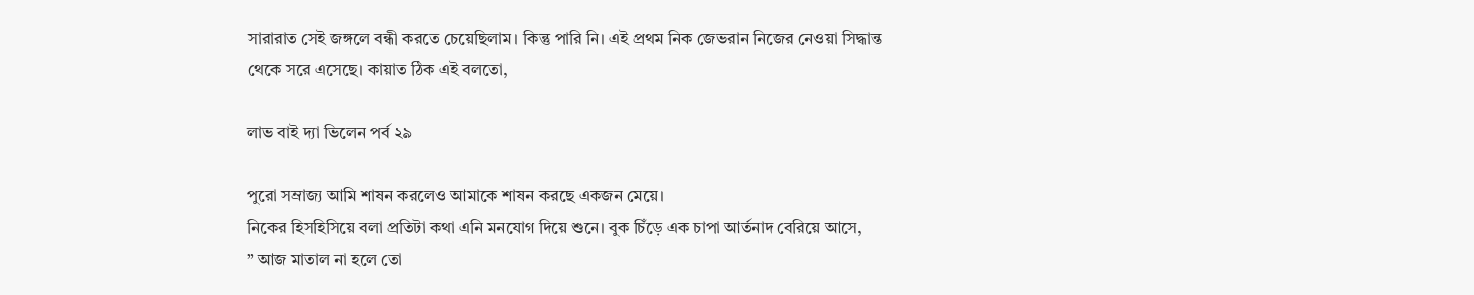সারারাত সেই জঙ্গলে বন্ধী করতে চেয়েছিলাম। কিন্তু পারি নি। এই প্রথম নিক জেভরান নিজের নেওয়া সিদ্ধান্ত থেকে সরে এসেছে। কায়াত ঠিক এই বলতো,

লাভ বাই দ্যা ভিলেন পর্ব ২৯

পুরো সম্রাজ্য আমি শাষন করলেও আমাকে শাষন করছে একজন মেয়ে।
নিকের হিসহিসিয়ে বলা প্রতিটা কথা এনি মনযোগ দিয়ে শুনে। বুক চিঁড়ে এক চাপা আর্তনাদ বেরিয়ে আসে,
” আজ মাতাল না হলে তো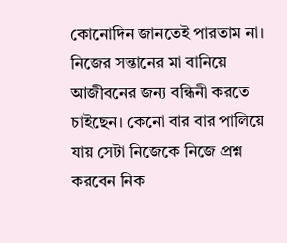কোনোদিন জানতেই পারতাম না। নিজের সন্তানের মা বানিয়ে আজীবনের জন্য বন্ধিনী করতে চাইছেন। কেনো বার বার পালিয়ে যায় সেটা নিজেকে নিজে প্রশ্ন করবেন নিক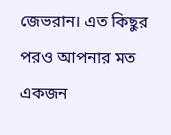জেভরান। এত কিছুর পরও আপনার মত একজন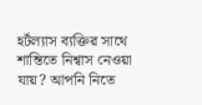হর্টল্যাস ব্যক্তির সাথে শান্তিতে নিশ্বাস নেওয়া যায়? আপনি নিতে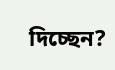দিচ্ছেন?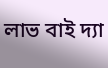লাভ বাই দ্যা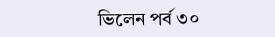ভিলেন পর্ব ৩০